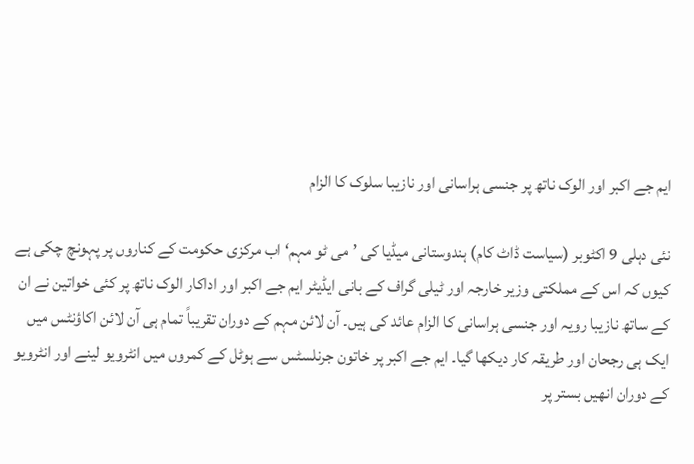ایم جے اکبر اور الوک ناتھ پر جنسی ہراسانی اور نازیبا سلوک کا الزام

نئی دہلی 9 اکٹوبر (سیاست ڈاٹ کام) ہندوستانی میڈیا کی ’می ٹو مہم‘ اب مرکزی حکومت کے کناروں پر پہونچ چکی ہے کیوں کہ اس کے مملکتی وزیر خارجہ اور ٹیلی گراف کے بانی ایڈیٹر ایم جے اکبر اور اداکار الوک ناتھ پر کئی خواتین نے ان کے ساتھ نازیبا رویہ اور جنسی ہراسانی کا الزام عائد کی ہیں۔ آن لائن مہم کے دوران تقریباً تمام ہی آن لائن اکاؤنٹس میں ایک ہی رجحان اور طریقہ کار دیکھا گیا۔ ایم جے اکبر پر خاتون جرنلسٹس سے ہوٹل کے کمروں میں انٹرویو لینے اور انٹرویو کے دوران انھیں بستر پر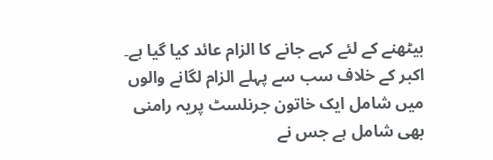بیٹھنے کے لئے کہے جانے کا الزام عائد کیا گیا ہے۔ اکبر کے خلاف سب سے پہلے الزام لگانے والوں میں شامل ایک خاتون جرنلسٹ پریہ رامنی بھی شامل ہے جس نے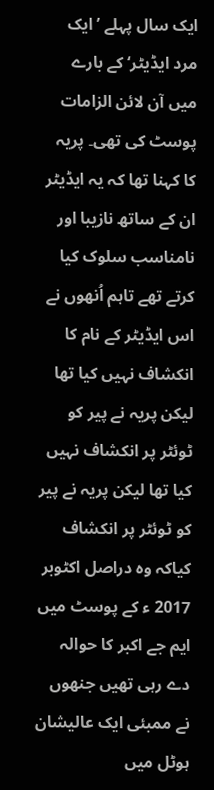ایک سال پہلے ’ایک مرد ایڈیٹر‘ کے بارے میں آن لائن الزامات پوسٹ کی تھی۔ پریہ کا کہنا تھا کہ یہ ایڈیٹر ان کے ساتھ نازیبا اور نامناسب سلوک کیا کرتے تھے تاہم اُنھوں نے اس ایڈیٹر کے نام کا انکشاف نہیں کیا تھا لیکن پریہ نے پیر کو ٹوئٹر پر انکشاف نہیں کیا تھا لیکن پریہ نے پیر کو ٹوئٹر پر انکشاف کیاکہ وہ دراصل اکٹوبر 2017 ء کے پوسٹ میں ایم جے اکبر کا حوالہ دے رہی تھیں جنھوں نے ممبئی ایک عالیشان ہوٹل میں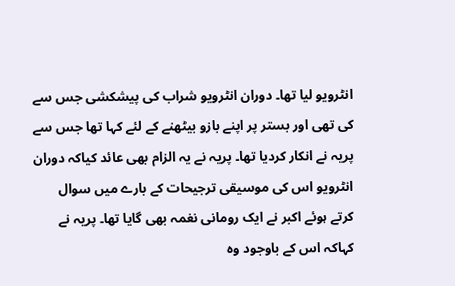انٹرویو لیا تھا۔ دوران انٹرویو شراب کی پیشکشی جس سے کی تھی اور بستر پر اپنے بازو بیٹھنے کے لئے کہا تھا جس سے پریہ نے انکار کردیا تھا۔ پریہ نے یہ الزام بھی عائد کیاکہ دوران انٹرویو اس کی موسیقی ترجیحات کے بارے میں سوال کرتے ہوئے اکبر نے ایک رومانی نغمہ بھی گایا تھا۔ پریہ نے کہاکہ اس کے باوجود وہ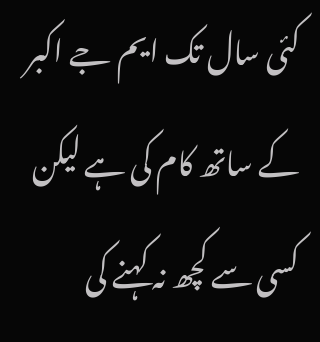کئی سال تک ایم جے اکبر کے ساتھ کام کی ہے لیکن کسی سے کچھ نہ کہنے کی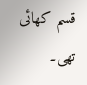قسم کھائی تھی۔